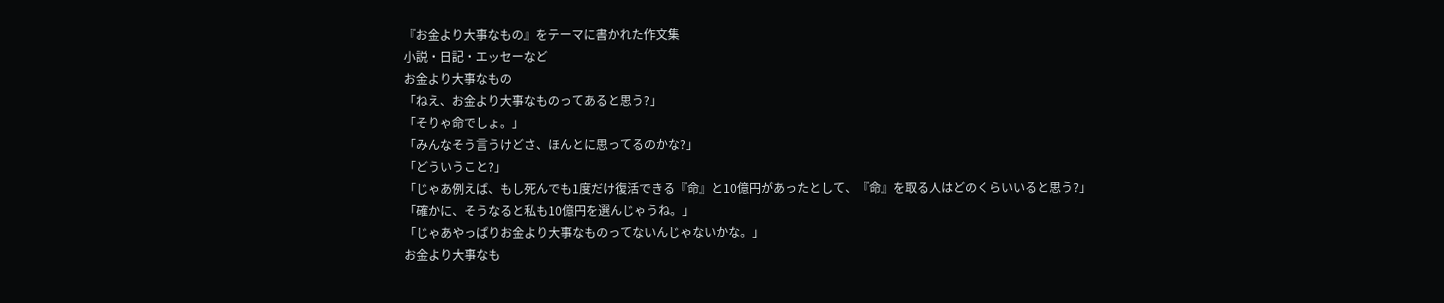『お金より大事なもの』をテーマに書かれた作文集
小説・日記・エッセーなど
お金より大事なもの
「ねえ、お金より大事なものってあると思う?」
「そりゃ命でしょ。」
「みんなそう言うけどさ、ほんとに思ってるのかな?」
「どういうこと?」
「じゃあ例えば、もし死んでも1度だけ復活できる『命』と10億円があったとして、『命』を取る人はどのくらいいると思う?」
「確かに、そうなると私も10億円を選んじゃうね。」
「じゃあやっぱりお金より大事なものってないんじゃないかな。」
お金より大事なも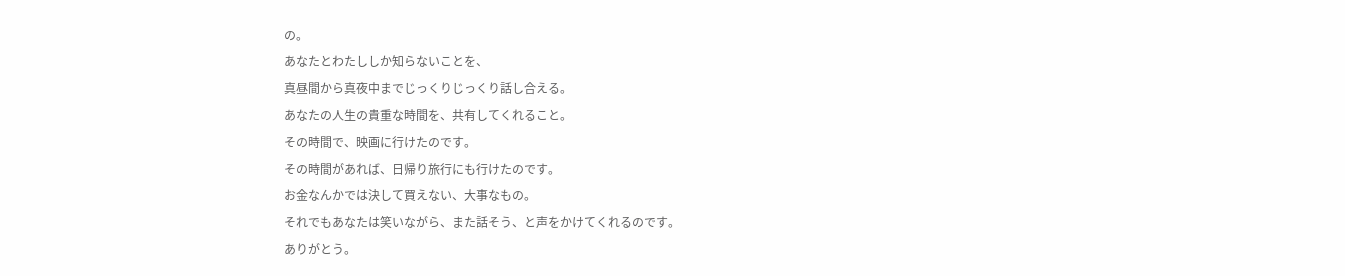の。
あなたとわたししか知らないことを、
真昼間から真夜中までじっくりじっくり話し合える。
あなたの人生の貴重な時間を、共有してくれること。
その時間で、映画に行けたのです。
その時間があれば、日帰り旅行にも行けたのです。
お金なんかでは決して買えない、大事なもの。
それでもあなたは笑いながら、また話そう、と声をかけてくれるのです。
ありがとう。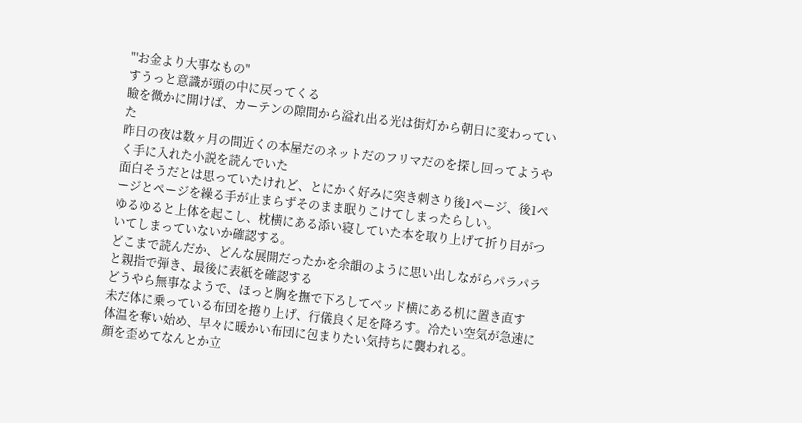"'お金より大事なもの"
すうっと意識が頭の中に戻ってくる
瞼を微かに開けば、カーテンの隙間から溢れ出る光は街灯から朝日に変わっていた
昨日の夜は数ヶ月の間近くの本屋だのネットだのフリマだのを探し回ってようやく手に入れた小説を読んでいた
面白そうだとは思っていたけれど、とにかく好みに突き刺さり後1ページ、後1ページとページを繰る手が止まらずそのまま眠りこけてしまったらしい。
ゆるゆると上体を起こし、枕横にある添い寝していた本を取り上げて折り目がついてしまっていないか確認する。
どこまで読んだか、どんな展開だったかを余韻のように思い出しながらパラパラと親指で弾き、最後に表紙を確認する
どうやら無事なようで、ほっと胸を撫で下ろしてベッド横にある机に置き直す
未だ体に乗っている布団を捲り上げ、行儀良く足を降ろす。冷たい空気が急速に体温を奪い始め、早々に暖かい布団に包まりたい気持ちに襲われる。
顔を歪めてなんとか立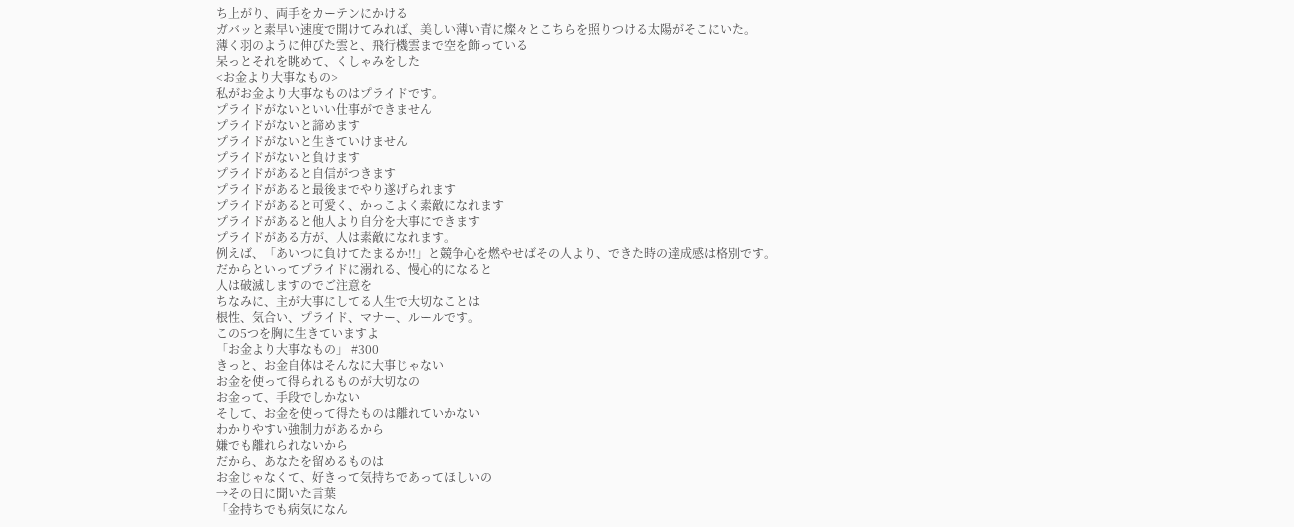ち上がり、両手をカーテンにかける
ガバッと素早い速度で開けてみれば、美しい薄い青に燦々とこちらを照りつける太陽がそこにいた。
薄く羽のように伸びた雲と、飛行機雲まで空を飾っている
呆っとそれを眺めて、くしゃみをした
<お金より大事なもの>
私がお金より大事なものはプライドです。
プライドがないといい仕事ができません
プライドがないと諦めます
プライドがないと生きていけません
プライドがないと負けます
プライドがあると自信がつきます
プライドがあると最後までやり遂げられます
プライドがあると可愛く、かっこよく素敵になれます
プライドがあると他人より自分を大事にできます
プライドがある方が、人は素敵になれます。
例えば、「あいつに負けてたまるか!!」と競争心を燃やせばその人より、できた時の達成感は格別です。
だからといってプライドに溺れる、慢心的になると
人は破滅しますのでご注意を
ちなみに、主が大事にしてる人生で大切なことは
根性、気合い、プライド、マナー、ルールです。
この5つを胸に生きていますよ
「お金より大事なもの」 #300
きっと、お金自体はそんなに大事じゃない
お金を使って得られるものが大切なの
お金って、手段でしかない
そして、お金を使って得たものは離れていかない
わかりやすい強制力があるから
嫌でも離れられないから
だから、あなたを留めるものは
お金じゃなくて、好きって気持ちであってほしいの
→その日に聞いた言葉
「金持ちでも病気になん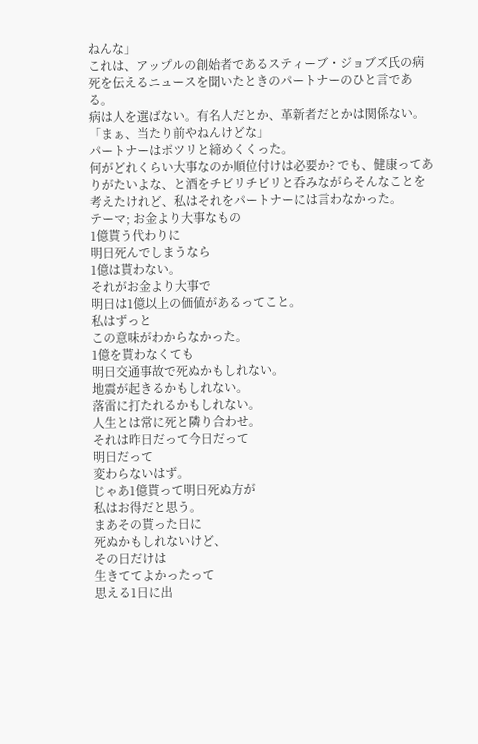ねんな」
これは、アップルの創始者であるスティーブ・ジョブズ氏の病死を伝えるニュースを聞いたときのパートナーのひと言である。
病は人を選ばない。有名人だとか、革新者だとかは関係ない。
「まぁ、当たり前やねんけどな」
パートナーはポツリと締めくくった。
何がどれくらい大事なのか順位付けは必要か? でも、健康ってありがたいよな、と酒をチビリチビリと呑みながらそんなことを考えたけれど、私はそれをパートナーには言わなかった。
テーマ; お金より大事なもの
1億貰う代わりに
明日死んでしまうなら
1億は貰わない。
それがお金より大事で
明日は1億以上の価値があるってこと。
私はずっと
この意味がわからなかった。
1億を貰わなくても
明日交通事故で死ぬかもしれない。
地震が起きるかもしれない。
落雷に打たれるかもしれない。
人生とは常に死と隣り合わせ。
それは昨日だって今日だって
明日だって
変わらないはず。
じゃあ1億貰って明日死ぬ方が
私はお得だと思う。
まあその貰った日に
死ぬかもしれないけど、
その日だけは
生きててよかったって
思える1日に出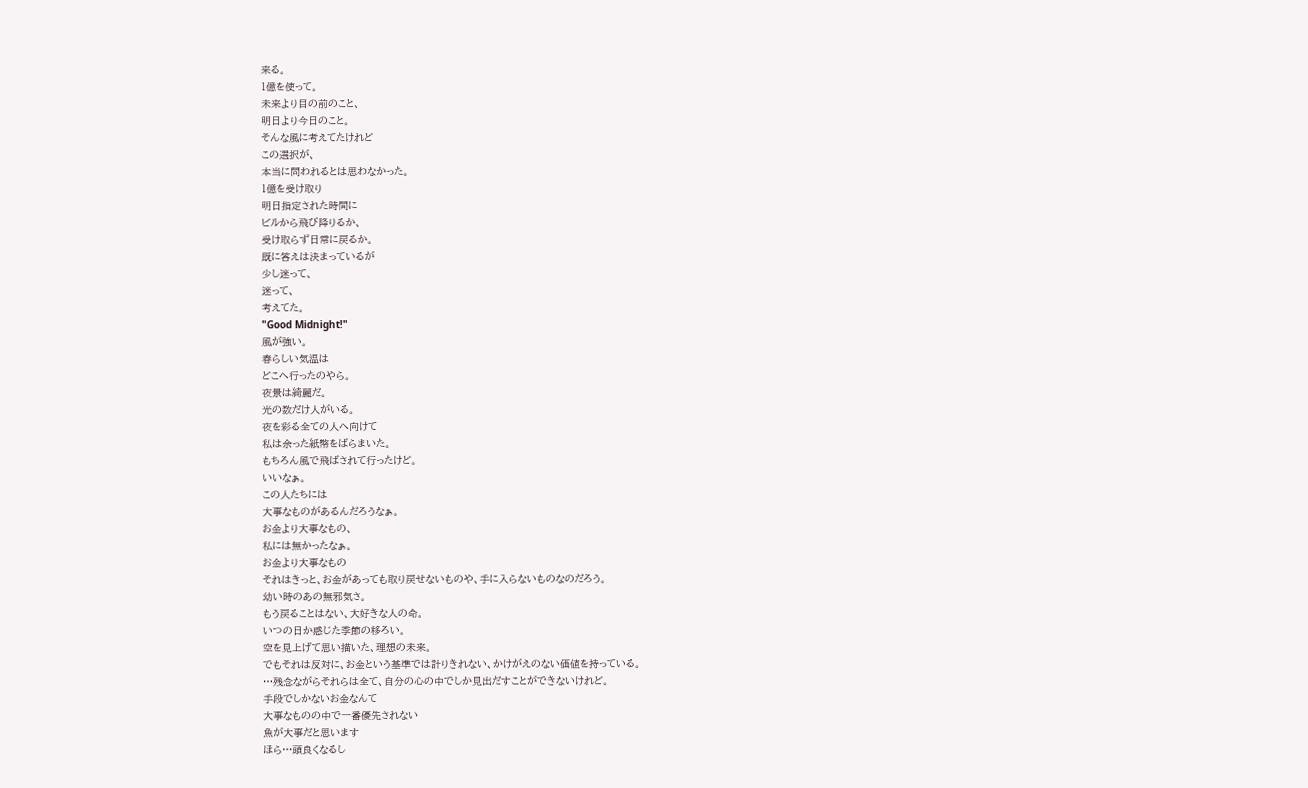来る。
1億を使って。
未来より目の前のこと、
明日より今日のこと。
そんな風に考えてたけれど
この選択が、
本当に問われるとは思わなかった。
1億を受け取り
明日指定された時間に
ビルから飛び降りるか、
受け取らず日常に戻るか。
既に答えは決まっているが
少し迷って、
迷って、
考えてた。
"Good Midnight!"
風が強い。
春らしい気温は
どこへ行ったのやら。
夜景は綺麗だ。
光の数だけ人がいる。
夜を彩る全ての人へ向けて
私は余った紙幣をばらまいた。
もちろん風で飛ばされて行ったけど。
いいなぁ。
この人たちには
大事なものがあるんだろうなぁ。
お金より大事なもの、
私には無かったなぁ。
お金より大事なもの
それはきっと、お金があっても取り戻せないものや、手に入らないものなのだろう。
幼い時のあの無邪気さ。
もう戻ることはない、大好きな人の命。
いつの日か感じた季節の移ろい。
空を見上げて思い描いた、理想の未来。
でもそれは反対に、お金という基準では計りきれない、かけがえのない価値を持っている。
…残念ながらそれらは全て、自分の心の中でしか見出だすことができないけれど。
手段でしかないお金なんて
大事なものの中で一番優先されない
魚が大事だと思います
ほら…頭良くなるし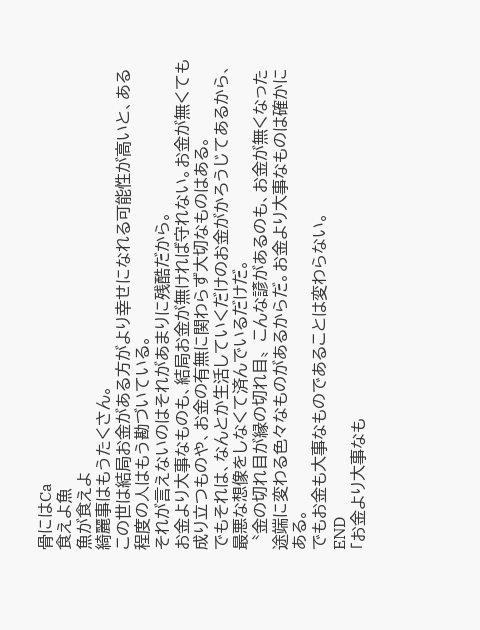骨にはCa
食えよ魚
魚が食えよ
綺麗事はもうたくさん。
この世は結局お金がある方がより幸せになれる可能性が高いと、ある程度の人はもう勘づいている。
それが言えないのはそれがあまりに残酷だから。
お金より大事なものも、結局お金が無ければ守れない。お金が無くても成り立つものや、お金の有無に関わらず大切なものはある。
でもそれは、なんとか生活していくだけのお金がかろうじてあるから、最悪な想像をしなくて済んでいるだけだ。
〝金の切れ目が縁の切れ目〟こんな諺があるのも、お金が無くなった途端に変わる色々なものがあるからだ。お金より大事なものは確かにある。
でもお金も大事なものであることは変わらない。
END
「お金より大事なも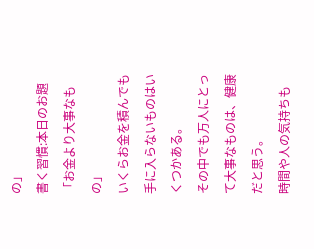の」
書く習慣:本日のお題「お金より大事なもの」
いくらお金を積んでも手に入らないものはいくつかある。
その中でも万人にとって大事なものは、健康だと思う。
時間や人の気持ちも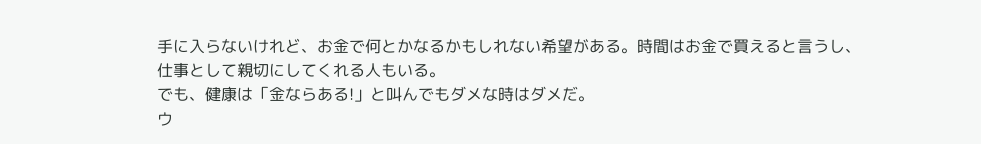手に入らないけれど、お金で何とかなるかもしれない希望がある。時間はお金で買えると言うし、仕事として親切にしてくれる人もいる。
でも、健康は「金ならある!」と叫んでもダメな時はダメだ。
ウ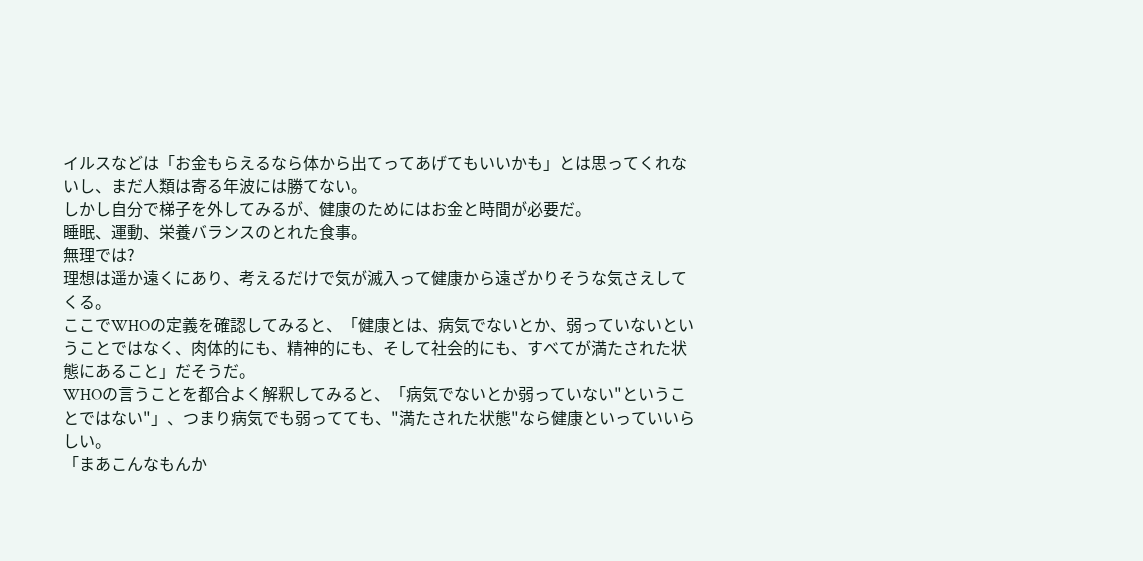イルスなどは「お金もらえるなら体から出てってあげてもいいかも」とは思ってくれないし、まだ人類は寄る年波には勝てない。
しかし自分で梯子を外してみるが、健康のためにはお金と時間が必要だ。
睡眠、運動、栄養バランスのとれた食事。
無理では?
理想は遥か遠くにあり、考えるだけで気が滅入って健康から遠ざかりそうな気さえしてくる。
ここでWHOの定義を確認してみると、「健康とは、病気でないとか、弱っていないということではなく、肉体的にも、精神的にも、そして社会的にも、すべてが満たされた状態にあること」だそうだ。
WHOの言うことを都合よく解釈してみると、「病気でないとか弱っていない"ということではない"」、つまり病気でも弱ってても、"満たされた状態"なら健康といっていいらしい。
「まあこんなもんか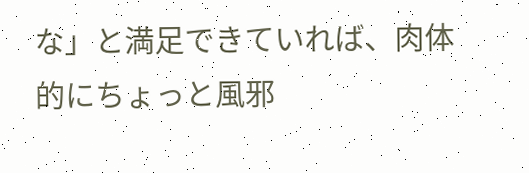な」と満足できていれば、肉体的にちょっと風邪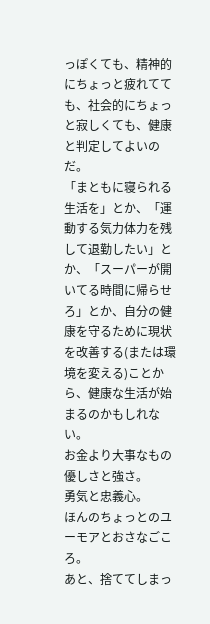っぽくても、精神的にちょっと疲れてても、社会的にちょっと寂しくても、健康と判定してよいのだ。
「まともに寝られる生活を」とか、「運動する気力体力を残して退勤したい」とか、「スーパーが開いてる時間に帰らせろ」とか、自分の健康を守るために現状を改善する(または環境を変える)ことから、健康な生活が始まるのかもしれない。
お金より大事なもの
優しさと強さ。
勇気と忠義心。
ほんのちょっとのユーモアとおさなごころ。
あと、捨ててしまっ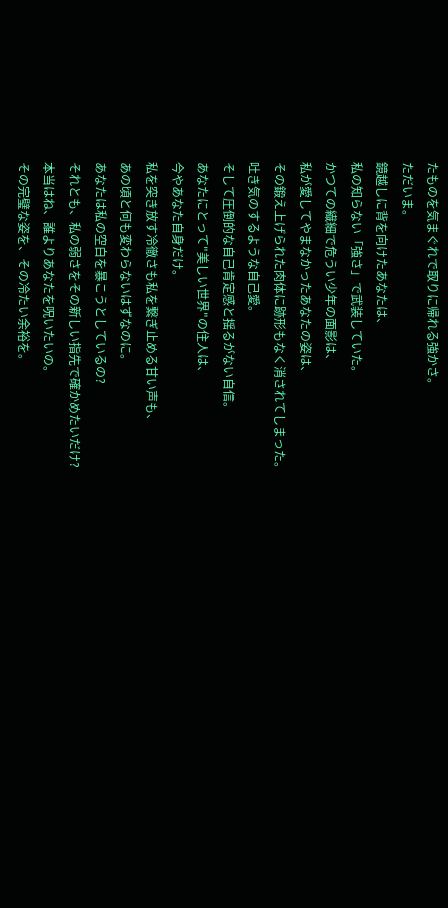たものを気まぐれで取りに帰れる強かさ。
ただいま。
鏡越しに背を向けたあなたは、
私の知らない「強さ」で武装していた。
かつての繊細で危うい少年の面影は、
私が愛してやまなかったあなたの姿は、
その鍛え上げられた肉体に跡形もなく消されてしまった。
吐き気のするような自己愛。
そして圧倒的な自己肯定感と揺るがない自信。
あなたにとって"美しい世界"の住人は、
今やあなた自身だけ。
私を突き放す冷徹さも私を繋ぎ止める甘い声も、
あの頃と何も変わらないはずなのに。
あなたは私の空白を暴こうとしているの?
それとも、私の弱さをその新しい指先で確かめたいだけ?
本当はね、誰よりあなたを呪いたいの。
その完璧な姿を、その冷たい余裕を。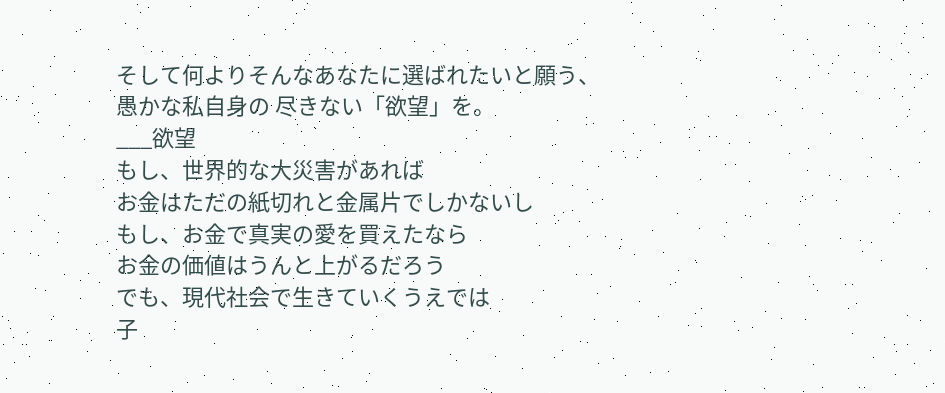そして何よりそんなあなたに選ばれたいと願う、
愚かな私自身の 尽きない「欲望」を。
___欲望
もし、世界的な大災害があれば
お金はただの紙切れと金属片でしかないし
もし、お金で真実の愛を買えたなら
お金の価値はうんと上がるだろう
でも、現代社会で生きていくうえでは
子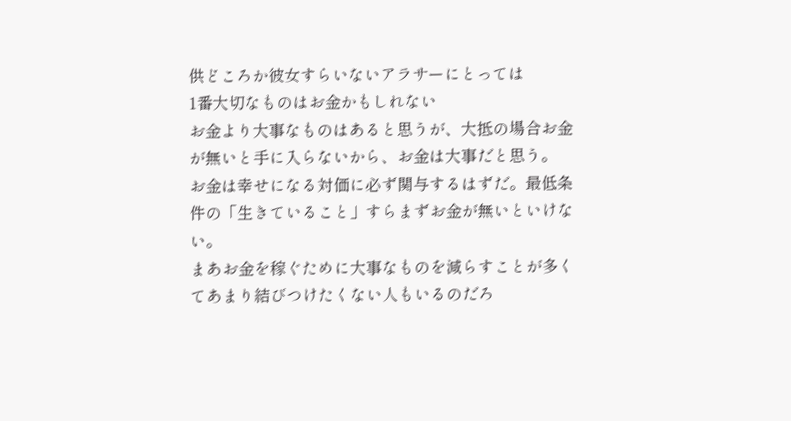供どころか彼女すらいないアラサーにとっては
1番大切なものはお金かもしれない
お金より大事なものはあると思うが、大抵の場合お金が無いと手に入らないから、お金は大事だと思う。
お金は幸せになる対価に必ず関与するはずだ。最低条件の「生きていること」すらまずお金が無いといけない。
まあお金を稼ぐために大事なものを減らすことが多くてあまり結びつけたくない人もいるのだろ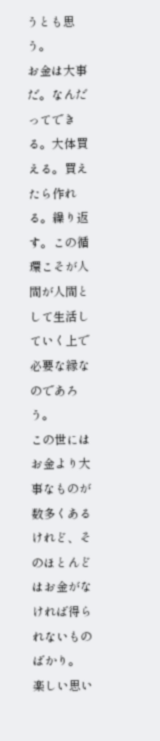うとも思う。
お金は大事だ。なんだってできる。大体買える。買えたら作れる。繰り返す。この循環こそが人間が人間として生活していく上で必要な縁なのであろう。
この世にはお金より大事なものが数多くあるけれど、そのほとんどはお金がなければ得られないものばかり。
楽しい思い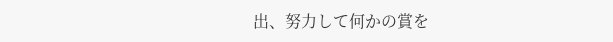出、努力して何かの賞を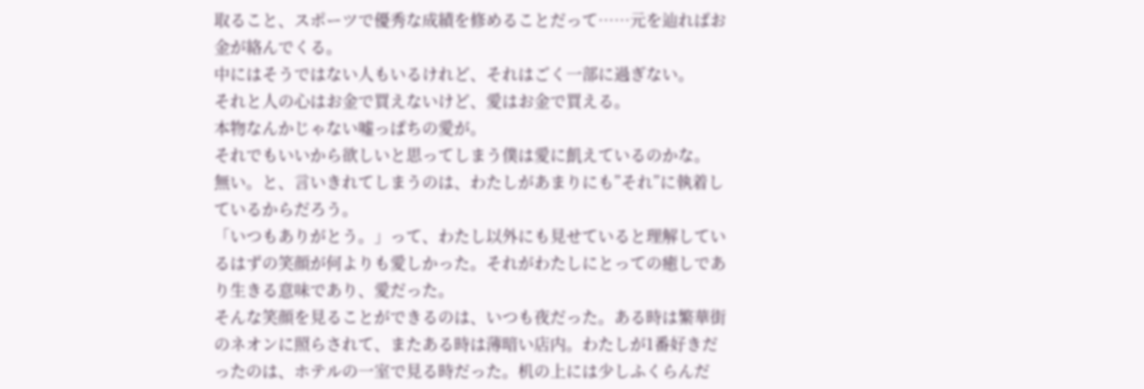取ること、スポーツで優秀な成績を修めることだって……元を辿ればお金が絡んでくる。
中にはそうではない人もいるけれど、それはごく一部に過ぎない。
それと人の心はお金で買えないけど、愛はお金で買える。
本物なんかじゃない嘘っぱちの愛が。
それでもいいから欲しいと思ってしまう僕は愛に飢えているのかな。
無い。と、言いきれてしまうのは、わたしがあまりにも”それ”に執着しているからだろう。
「いつもありがとう。」って、わたし以外にも見せていると理解しているはずの笑顔が何よりも愛しかった。それがわたしにとっての癒しであり生きる意味であり、愛だった。
そんな笑顔を見ることができるのは、いつも夜だった。ある時は繁華街のネオンに照らされて、またある時は薄暗い店内。わたしが1番好きだったのは、ホテルの一室で見る時だった。机の上には少しふくらんだ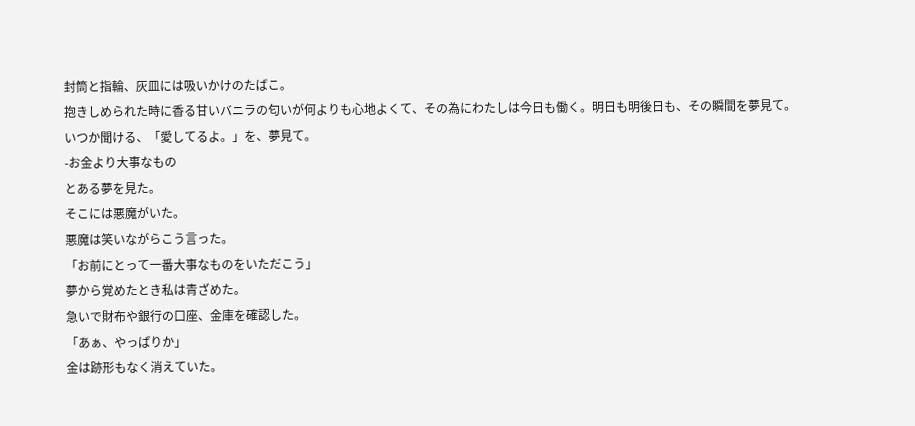封筒と指輪、灰皿には吸いかけのたばこ。
抱きしめられた時に香る甘いバニラの匂いが何よりも心地よくて、その為にわたしは今日も働く。明日も明後日も、その瞬間を夢見て。
いつか聞ける、「愛してるよ。」を、夢見て。
-お金より大事なもの
とある夢を見た。
そこには悪魔がいた。
悪魔は笑いながらこう言った。
「お前にとって一番大事なものをいただこう」
夢から覚めたとき私は青ざめた。
急いで財布や銀行の口座、金庫を確認した。
「あぁ、やっぱりか」
金は跡形もなく消えていた。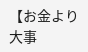【お金より大事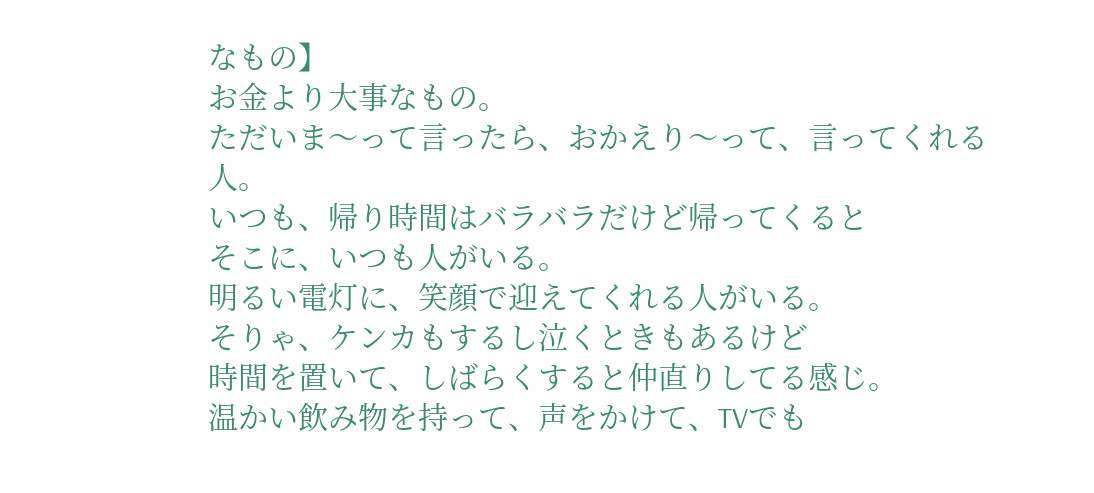なもの】
お金より大事なもの。
ただいま〜って言ったら、おかえり〜って、言ってくれる人。
いつも、帰り時間はバラバラだけど帰ってくると
そこに、いつも人がいる。
明るい電灯に、笑顔で迎えてくれる人がいる。
そりゃ、ケンカもするし泣くときもあるけど
時間を置いて、しばらくすると仲直りしてる感じ。
温かい飲み物を持って、声をかけて、TVでも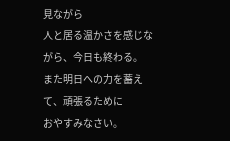見ながら
人と居る温かさを感じながら、今日も終わる。
また明日への力を蓄えて、頑張るために
おやすみなさい。